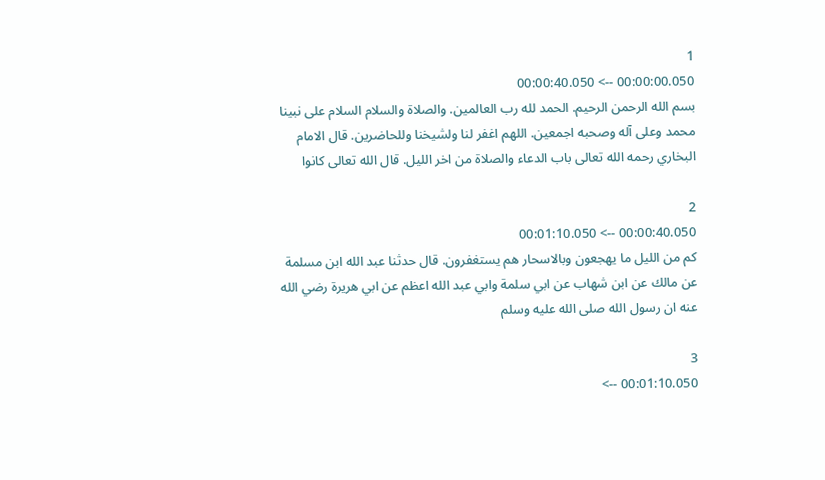1
00:00:00.050 --> 00:00:40.050
بسم الله الرحمن الرحيم. الحمد لله رب العالمين. والصلاة والسلام السلام على نبينا محمد وعلى آله وصحبه اجمعين. اللهم اغفر لنا ولشيخنا وللحاضرين. قال الامام البخاري رحمه الله تعالى باب الدعاء والصلاة من اخر الليل. قال الله تعالى كانوا

2
00:00:40.050 --> 00:01:10.050
كم من الليل ما يهجعون وبالاسحار هم يستغفرون. قال حدثنا عبد الله ابن مسلمة عن مالك عن ابن شهاب عن ابي سلمة وابي عبد الله اعظم عن ابي هريرة رضي الله عنه ان رسول الله صلى الله عليه وسلم

3
00:01:10.050 -->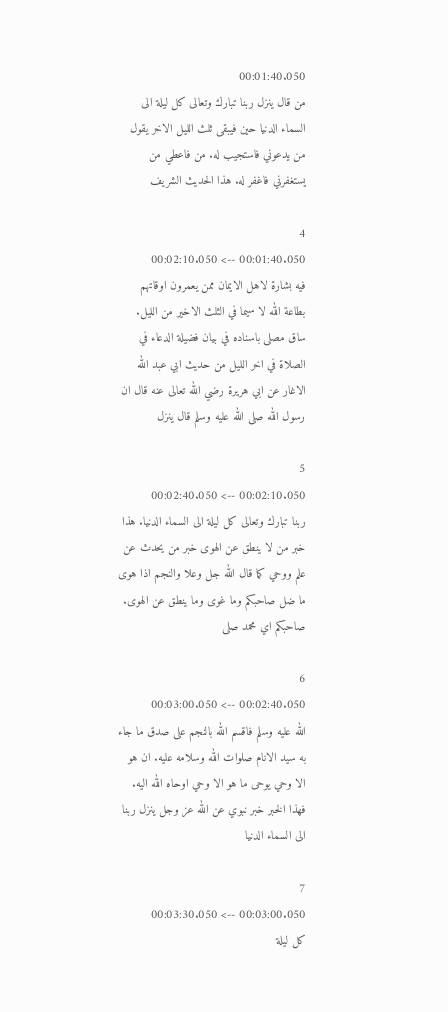00:01:40.050
من قال ينزل ربنا تبارك وتعالى كل ليلة الى السماء الدنيا حين فيبقى ثلث الليل الاخر يقول من يدعوني فاستجيب له. من فاعطي من يستغفرني فاغفر له. هذا الحديث الشريف

4
00:01:40.050 --> 00:02:10.050
فيه بشارة لاهل الايمان ممن يعمرون اوقاتهم بطاعة الله لا سيما في الثلث الاخير من الليل. ساق مصلى باسناده في بيان فضيلة الدعاء في الصلاة في اخر الليل من حديث ابي عبد الله الاغار عن ابي هريرة رضي الله تعالى عنه قال ان رسول الله صلى الله عليه وسلم قال ينزل

5
00:02:10.050 --> 00:02:40.050
ربنا تبارك وتعالى كل ليلة الى السماء الدنيا. هذا خبر من لا ينطق عن الهوى خبر من يحدث عن علم ووحي كما قال الله جل وعلا والنجم اذا هوى ما ضل صاحبكم وما غوى وما ينطق عن الهوى. صاحبكم اي محمد صلى

6
00:02:40.050 --> 00:03:00.050
الله عليه وسلم فاقسم الله بالنجم على صدق ما جاء به سيد الانام صلوات الله وسلامه عليه. ان هو الا وحي يوحى ما هو الا وحي اوحاه الله اليه. فهذا الخبر خبر نبوي عن الله عز وجل ينزل ربنا الى السماء الدنيا

7
00:03:00.050 --> 00:03:30.050
كل ليلة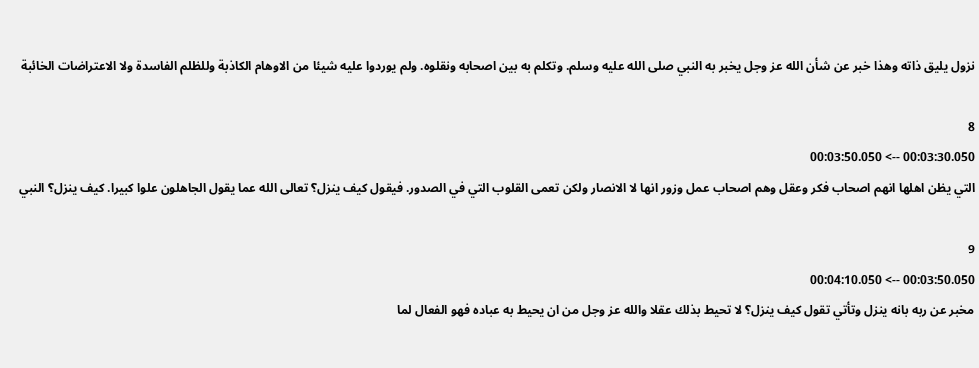نزول يليق ذاته وهذا خبر عن شأن الله عز وجل يخبر به النبي صلى الله عليه وسلم. وتكلم به بين اصحابه ونقلوه. ولم يوردوا عليه شيئا من الاوهام الكاذبة وللظلم الفاسدة ولا الاعتراضات الخائبة

8
00:03:30.050 --> 00:03:50.050
التي يظن اهلها انهم اصحاب فكر وعقل وهم اصحاب عمل وزور انها لا الانصار ولكن تعمى القلوب التي في الصدور. فيقول كيف ينزل؟ تعالى الله عما يقول الجاهلون علوا كبيرا. كيف ينزل؟ النبي

9
00:03:50.050 --> 00:04:10.050
مخبر عن ربه بانه ينزل وتأتي تقول كيف ينزل؟ لا تحيط بذلك عقلا والله عز وجل من ان يحيط به عباده فهو الفعال لما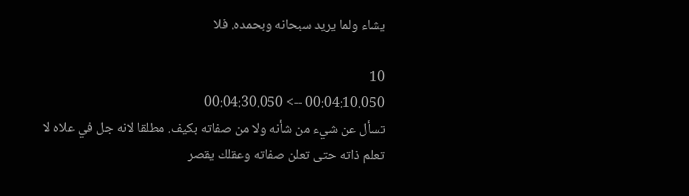يشاء ولما يريد سبحانه وبحمده. فلا

10
00:04:10.050 --> 00:04:30.050
تسأل عن شيء من شأنه ولا من صفاته بكيف. مطلقا لانه جل في علاه لا تعلم ذاته حتى تعلن صفاته وعقلك يقصر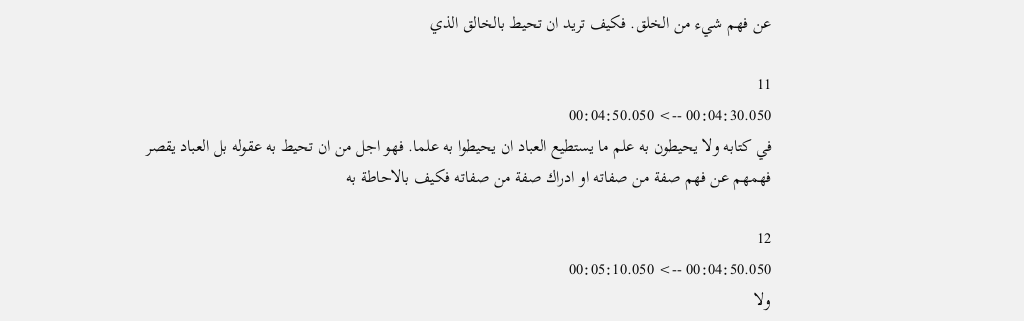عن فهم شيء من الخلق. فكيف تريد ان تحيط بالخالق الذي

11
00:04:30.050 --> 00:04:50.050
في كتابه ولا يحيطون به علم ما يستطيع العباد ان يحيطوا به علما. فهو اجل من ان تحيط به عقوله بل العباد يقصر فهمهم عن فهم صفة من صفاته او ادراك صفة من صفاته فكيف بالاحاطة به

12
00:04:50.050 --> 00:05:10.050
ولا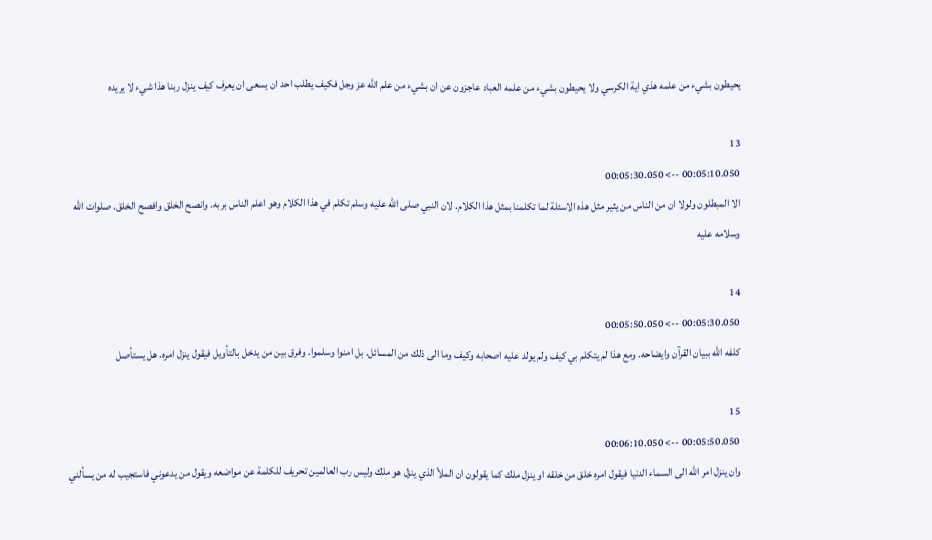يحيطون بشيء من علمه هذي اية الكرسي ولا يحيطون بشيء من علمه العباد عاجزون عن ان بشيء من علم الله عز وجل فكيف يطلب احد ان يسعى ان يعرف كيف ينزل ربنا هذا شيء لا يريده

13
00:05:10.050 --> 00:05:30.050
الا المبطلون ولولا ان من الناس من يثير مثل هذه الاسئلة لما تكلمنا بمثل هذا الكلام. لان النبي صلى الله عليه وسلم تكلم في هذا الكلام وهو اعلم الناس بربه. وانصح الخلق وافصح الخلق. صلوات الله وسلامه عليه

14
00:05:30.050 --> 00:05:50.050
كلفه الله ببيان القرآن وايضاحه. ومع هذا لم يتكلم بي كيف ولم يولد عليه اصحابه وكيف وما الى ذلك من المسائل. بل امنوا وسلموا. وفرق بين من يدخل بالتأويل فيقول ينزل امره. هل يستأصل

15
00:05:50.050 --> 00:06:10.050
وان ينزل امر الله الى السماء الدنيا فيقول امره خلق من خلقه او ينزل ملك كما يقولون ان الملأ الذي ينزل هو ملك وليس رب العالمين تحريف للكلمة عن مواضعه ويقول من يدعوني فاستجيب له من يسألني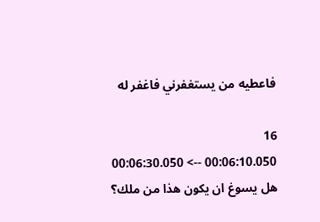فاعطيه من يستغفرني فاغفر له

16
00:06:10.050 --> 00:06:30.050
هل يسوغ ان يكون هذا من ملك؟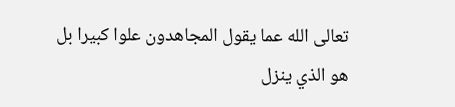تعالى الله عما يقول المجاهدون علوا كبيرا بل هو الذي ينزل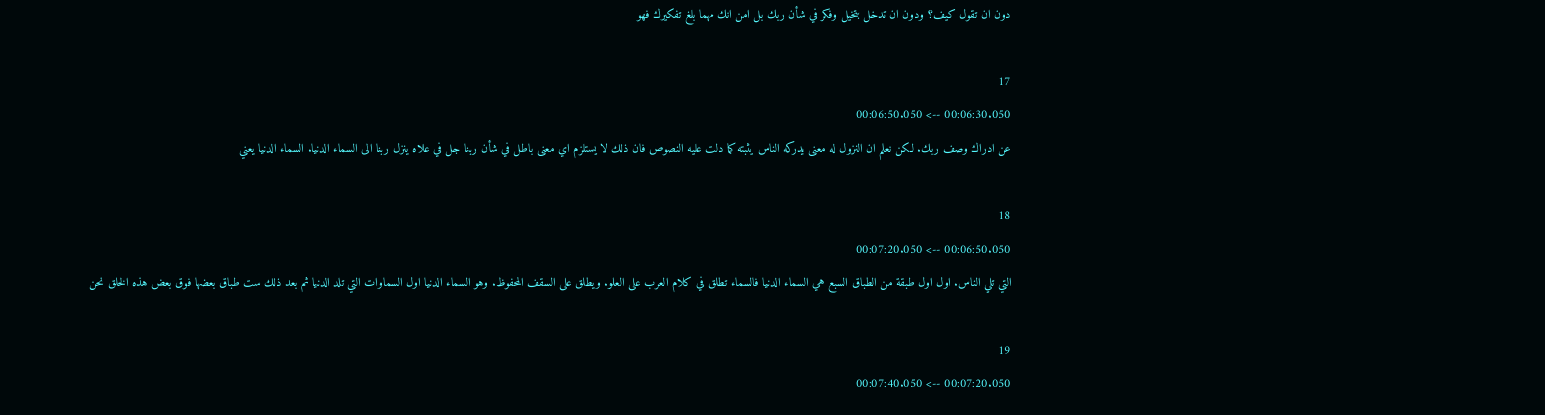دون ان تقول كيف؟ ودون ان تدخل بتخيل وفكر في شأن ربك بل امن انك مهما بلغ تفكيرك فهو

17
00:06:30.050 --> 00:06:50.050
عن ادراك وصف ربك. لكن نعلم ان النزول له معنى يدركه الناس يثبته كما دلت عليه النصوص فان ذلك لا يستلزم اي معنى باطل في شأن ربنا جل في علاه ينزل ربنا الى السماء الدنيا. السماء الدنيا يعني

18
00:06:50.050 --> 00:07:20.050
التي تلي الناس. اول اول طبقة من الطباق السبع هي السماء الدنيا فالسماء تطلق في كلام العرب على العلو. ويطلق على السقف المحفوظ. وهو السماء الدنيا اول السماوات التي تلد الدنيا ثم بعد ذلك ست طباق بعضها فوق بعض هذه الخلق نحن

19
00:07:20.050 --> 00:07:40.050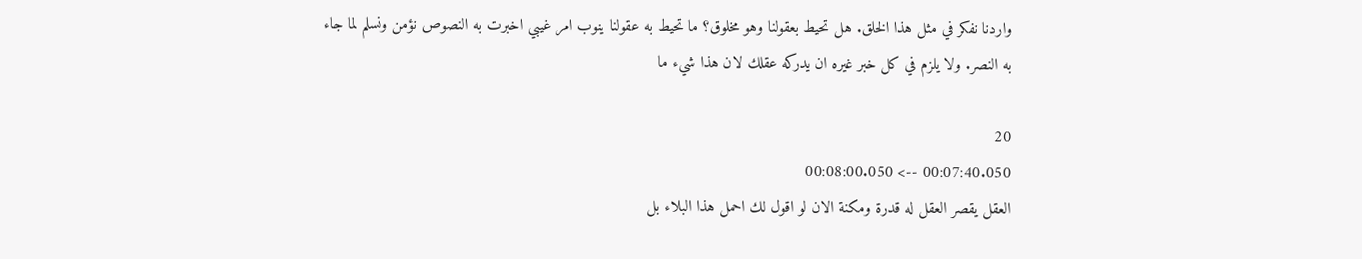واردنا نفكر في مثل هذا الخلق. هل تحيط بعقولنا وهو مخلوق؟ ما تحيط به عقولنا ينوب امر غيبي اخبرت به النصوص نؤمن ونسلم لما جاء به النصر. ولا يلزم في كل خبر غيره ان يدركه عقلك لان هذا شيء ما

20
00:07:40.050 --> 00:08:00.050
العقل يقصر العقل له قدرة ومكنة الان لو اقول لك احمل هذا البلاء بل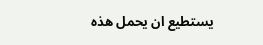يستطيع ان يحمل هذه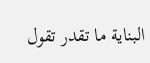البناية ما تقدر تقول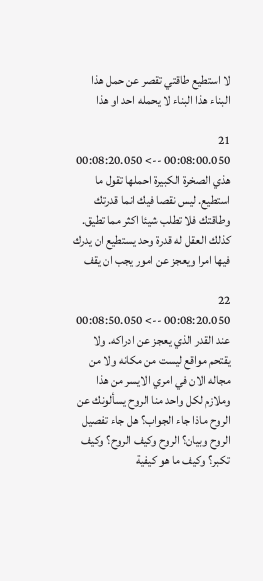لا استطيع طاقتي تقصر عن حمل هذا البناء هذا البناء لا يحمله احد او هذا

21
00:08:00.050 --> 00:08:20.050
هذي الصخرة الكبيرة احملها تقول ما استطيع. ليس نقصا فيك انما قدرتك وطاقتك فلا تطلب شيئا اكثر مما تطيق. كذلك العقل له قدرة وحد يستطيع ان يدرك فيها امرا ويعجز عن امور يجب ان يقف

22
00:08:20.050 --> 00:08:50.050
عند القدر الذي يعجز عن ادراكه. ولا يقتحم مواقع ليست من مكانه ولا من مجاله الان في امري الايسر من هذا وملازم لكل واحد منا الروح يسألونك عن الروح ماذا جاء الجواب؟ هل جاء تفصيل الروح وبيان؟ الروح وكيف الروح؟ وكيف تكبر؟ وكيف ما هو كيفية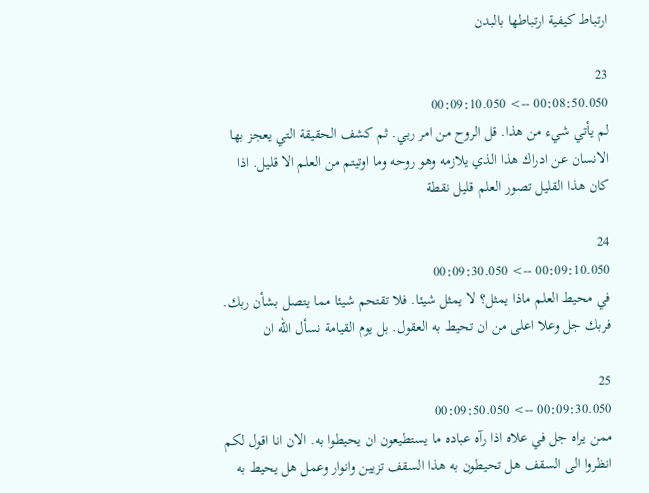ارتباط كيفية ارتباطها بالبدن

23
00:08:50.050 --> 00:09:10.050
لم يأتي شيء من هذا. قل الروح من امر ربي. ثم كشف الحقيقة التي يعجز بها الانسان عن ادراك هذا الذي يلازمه وهو روحه وما اوتيتم من العلم الا قليل. اذا كان هذا القليل تصور العلم قليل نقطة

24
00:09:10.050 --> 00:09:30.050
في محيط العلم ماذا يمثل؟ لا يمثل شيئا. فلا تقتحم شيئا مما يتصل بشأن ربك. فربك جل وعلا اعلى من ان تحيط به العقول. بل يوم القيامة نسأل الله ان

25
00:09:30.050 --> 00:09:50.050
ممن يراه جل في علاه اذا رآه عباده ما يستطيعون ان يحيطوا به. الان انا اقول لكم انظروا الى السقف هل تحيطون به هذا السقف تزيين وانوار وعمل هل يحيط به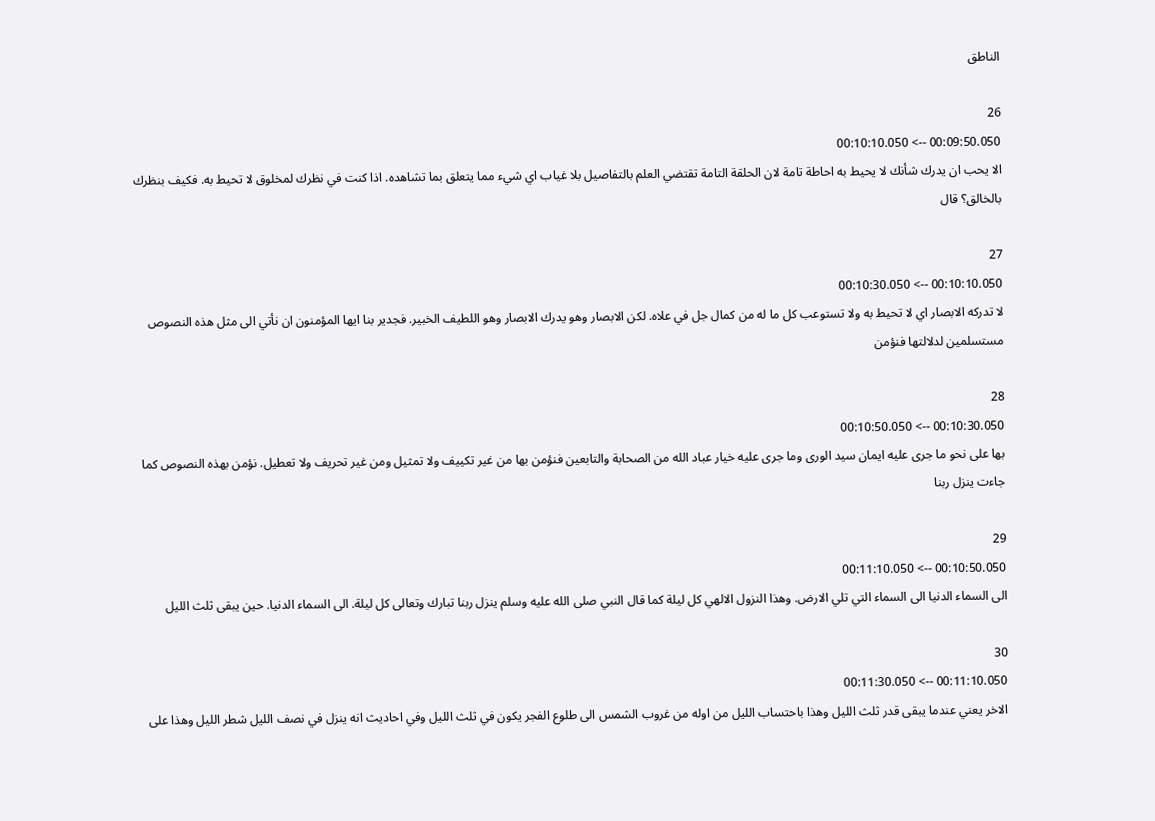الناطق

26
00:09:50.050 --> 00:10:10.050
الا يحب ان يدرك شأنك لا يحيط به احاطة تامة لان الحلقة التامة تقتضي العلم بالتفاصيل بلا غياب اي شيء مما يتعلق بما تشاهده. اذا كنت في نظرك لمخلوق لا تحيط به. فكيف بنظرك بالخالق؟ قال

27
00:10:10.050 --> 00:10:30.050
لا تدركه الابصار اي لا تحيط به ولا تستوعب كل ما له من كمال جل في علاه. لكن الابصار وهو يدرك الابصار وهو اللطيف الخبير. فجدير بنا ايها المؤمنون ان نأتي الى مثل هذه النصوص مستسلمين لدلالتها فنؤمن

28
00:10:30.050 --> 00:10:50.050
بها على نحو ما جرى عليه ايمان سيد الورى وما جرى عليه خيار عباد الله من الصحابة والتابعين فنؤمن بها من غير تكييف ولا تمثيل ومن غير تحريف ولا تعطيل. نؤمن بهذه النصوص كما جاءت ينزل ربنا

29
00:10:50.050 --> 00:11:10.050
الى السماء الدنيا الى السماء التي تلي الارض. وهذا النزول الالهي كل ليلة كما قال النبي صلى الله عليه وسلم ينزل ربنا تبارك وتعالى كل ليلة. الى السماء الدنيا. حين يبقى ثلث الليل

30
00:11:10.050 --> 00:11:30.050
الاخر يعني عندما يبقى قدر ثلث الليل وهذا باحتساب الليل من اوله من غروب الشمس الى طلوع الفجر يكون في ثلث الليل وفي احاديث انه ينزل في نصف الليل شطر الليل وهذا على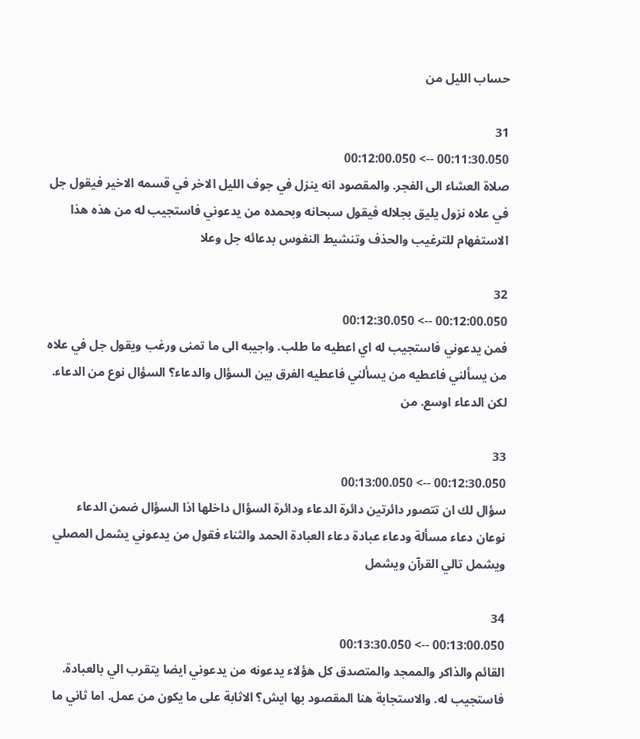حساب الليل من

31
00:11:30.050 --> 00:12:00.050
صلاة العشاء الى الفجر. والمقصود انه ينزل في جوف الليل الاخر في قسمه الاخير فيقول جل في علاه نزول يليق بجلاله فيقول سبحانه وبحمده من يدعوني فاستجيب له من هذه هذا الاستفهام للترغيب والحذف وتنشيط النفوس بدعائه جل وعلا

32
00:12:00.050 --> 00:12:30.050
فمن يدعوني فاستجيب له اي اعطيه ما طلب. واجيبه الى ما تمنى ورغب ويقول جل في علاه من يسألني فاعطيه من يسألني فاعطيه الفرق بين السؤال والدعاء؟ السؤال نوع من الدعاء. لكن الدعاء اوسع. من

33
00:12:30.050 --> 00:13:00.050
سؤال لك ان تتصور دائرتين دائرة الدعاء ودائرة السؤال داخلها اذا السؤال ضمن الدعاء نوعان دعاء مسألة ودعاء عبادة دعاء العبادة الحمد والثناء فقول من يدعوني يشمل المصلي ويشمل تالي القرآن ويشمل

34
00:13:00.050 --> 00:13:30.050
القائم والذاكر والممجد والمتصدق كل هؤلاء يدعونه من يدعوني ايضا يتقرب الي بالعبادة. فاستجيب له. والاستجابة هنا المقصود بها ايش؟ الاثابة على ما يكون من عمل. اما ثاني ما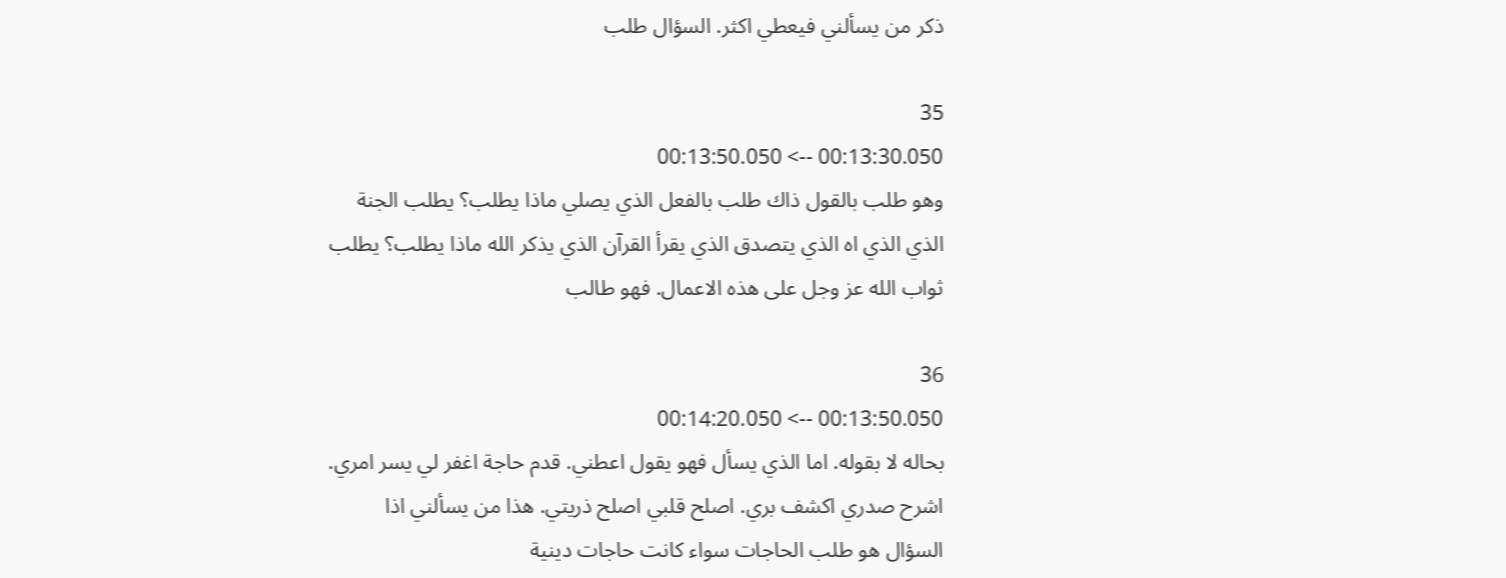ذكر من يسألني فيعطي اكثر. السؤال طلب

35
00:13:30.050 --> 00:13:50.050
وهو طلب بالقول ذاك طلب بالفعل الذي يصلي ماذا يطلب؟ يطلب الجنة الذي الذي اه الذي يتصدق الذي يقرأ القرآن الذي يذكر الله ماذا يطلب؟ يطلب ثواب الله عز وجل على هذه الاعمال. فهو طالب

36
00:13:50.050 --> 00:14:20.050
بحاله لا بقوله. اما الذي يسأل فهو يقول اعطني. قدم حاجة اغفر لي يسر امري. اشرح صدري اكشف بري. اصلح قلبي اصلح ذريتي. هذا من يسألني اذا السؤال هو طلب الحاجات سواء كانت حاجات دينية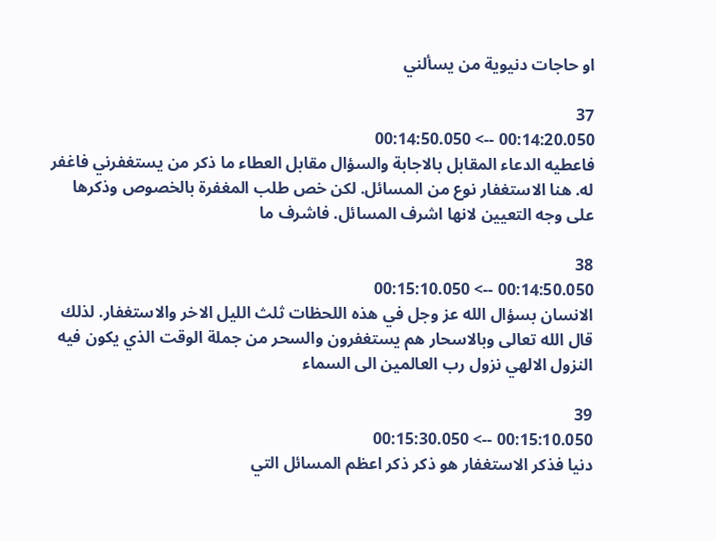او حاجات دنيوية من يسألني

37
00:14:20.050 --> 00:14:50.050
فاعطيه الدعاء المقابل بالاجابة والسؤال مقابل العطاء ما ذكر من يستغفرني فاغفر له. هنا الاستغفار نوع من المسائل. لكن خص طلب المغفرة بالخصوص وذكرها على وجه التعيين لانها اشرف المسائل. فاشرف ما

38
00:14:50.050 --> 00:15:10.050
الانسان بسؤال الله عز وجل في هذه اللحظات ثلث الليل الاخر والاستغفار. لذلك قال الله تعالى وبالاسحار هم يستغفرون والسحر من جملة الوقت الذي يكون فيه النزول الالهي نزول رب العالمين الى السماء

39
00:15:10.050 --> 00:15:30.050
دنيا فذكر الاستغفار هو ذكر ذكر اعظم المسائل التي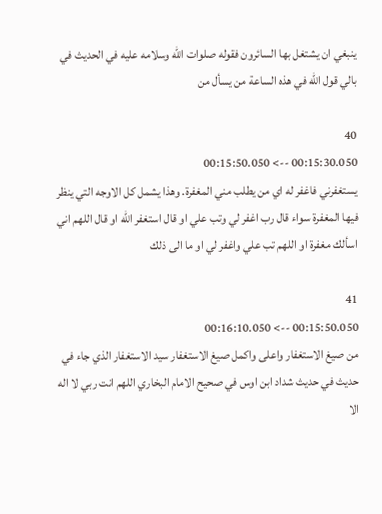ينبغي ان يشتغل بها السائرون فقوله صلوات الله وسلامه عليه في الحديث في بالي قول الله في هذه الساعة من يسأل من

40
00:15:30.050 --> 00:15:50.050
يستغفرني فاغفر له اي من يطلب مني المغفرة. وهذا يشمل كل الاوجه التي ينظر فيها المغفرة سواء قال رب اغفر لي وتب علي او قال استغفر الله او قال اللهم اني اسألك مغفرة او اللهم تب علي واغفر لي او ما الى ذلك

41
00:15:50.050 --> 00:16:10.050
من صيغ الاستغفار واعلى واكمل صيغ الاستغفار سيد الاستغفار الذي جاء في حديث في حديث شداد ابن اوس في صحيح الامام البخاري اللهم انت ربي لا اله الا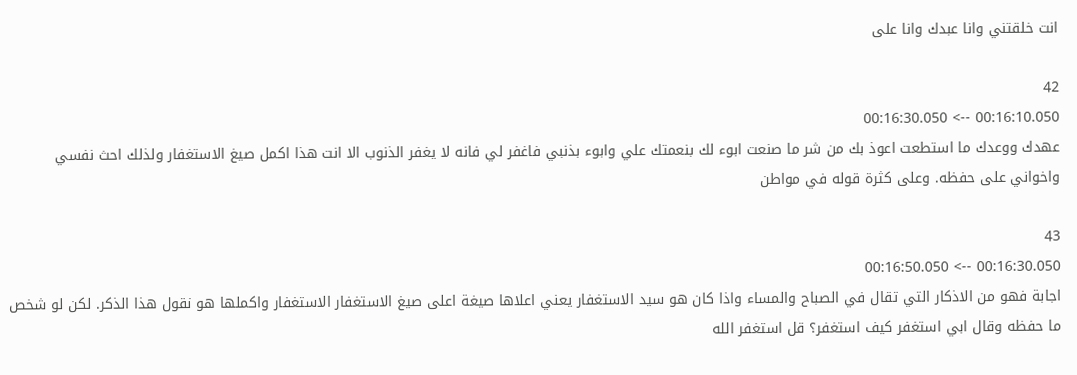انت خلقتني وانا عبدك وانا على

42
00:16:10.050 --> 00:16:30.050
عهدك ووعدك ما استطعت اعوذ بك من شر ما صنعت ابوء لك بنعمتك علي وابوء بذنبي فاغفر لي فانه لا يغفر الذنوب الا انت هذا اكمل صيغ الاستغفار ولذلك احث نفسي واخواني على حفظه. وعلى كثرة قوله في مواطن

43
00:16:30.050 --> 00:16:50.050
اجابة فهو من الاذكار التي تقال في الصباح والمساء واذا كان هو سيد الاستغفار يعني اعلاها صيغة اعلى صيغ الاستغفار الاستغفار واكملها هو نقول هذا الذكر. لكن لو شخص ما حفظه وقال ابي استغفر كيف استغفر؟ قل استغفر الله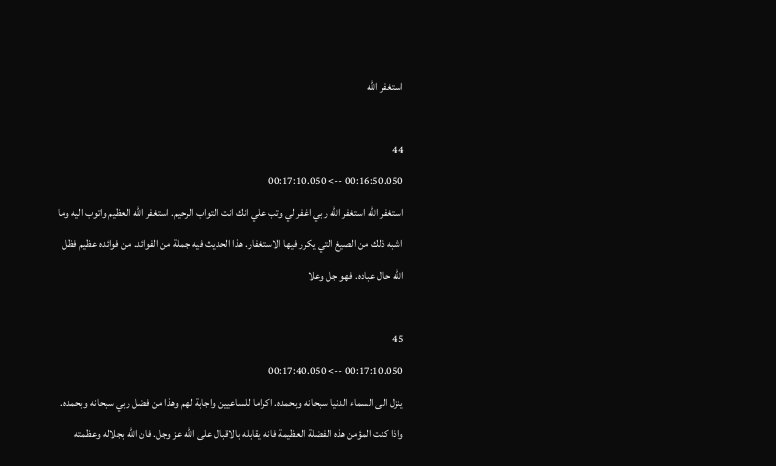استغفر الله

44
00:16:50.050 --> 00:17:10.050
استغفر الله استغفر الله ربي اغفر لي وتب علي انك انت التواب الرحيم. استغفر الله العظيم واتوب اليه وما اشبه ذلك من الصيغ التي يكرر فيها الاستغفار. هذا الحديث فيه جملة من الفوائد. من فوائده عظيم فظل الله حال عباده. فهو جل وعلا

45
00:17:10.050 --> 00:17:40.050
ينزل الى السماء الدنيا سبحانه وبحمده. اكراما للساعيين واجابة لهم وهذا من فضل ربي سبحانه وبحمده. واذا كنت المؤمن هذه الفضلة العظيمة فانه يقابله بالاقبال على الله عز وجل. فان الله بجلاله وعظمته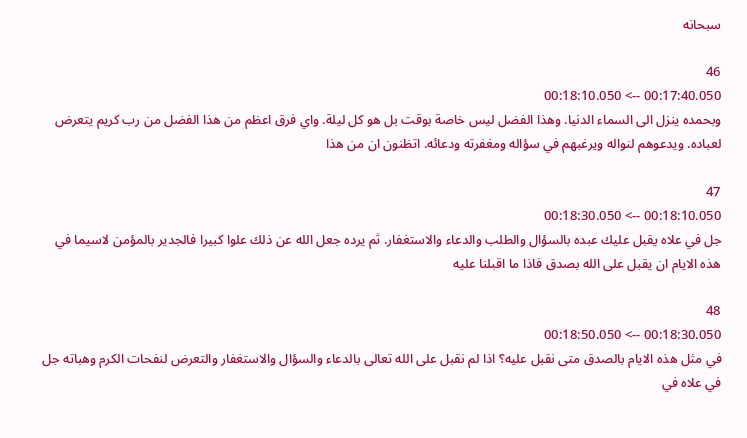سبحانه

46
00:17:40.050 --> 00:18:10.050
وبحمده ينزل الى السماء الدنيا. وهذا الفضل ليس خاصة بوقت بل هو كل ليلة. واي فرق اعظم من هذا الفضل من رب كريم يتعرض لعباده. ويدعوهم لنواله ويرغبهم في سؤاله ومغفرته ودعائه. اتظنون ان من هذا

47
00:18:10.050 --> 00:18:30.050
جل في علاه يقبل عليك عبده بالسؤال والطلب والدعاء والاستغفار. ثم يرده جعل الله عن ذلك علوا كبيرا فالجدير بالمؤمن لاسيما في هذه الايام ان يقبل على الله بصدق فاذا ما اقبلنا عليه

48
00:18:30.050 --> 00:18:50.050
في مثل هذه الايام بالصدق متى نقبل عليه؟ اذا لم نقبل على الله تعالى بالدعاء والسؤال والاستغفار والتعرض لنفحات الكرم وهباته جل في علاه في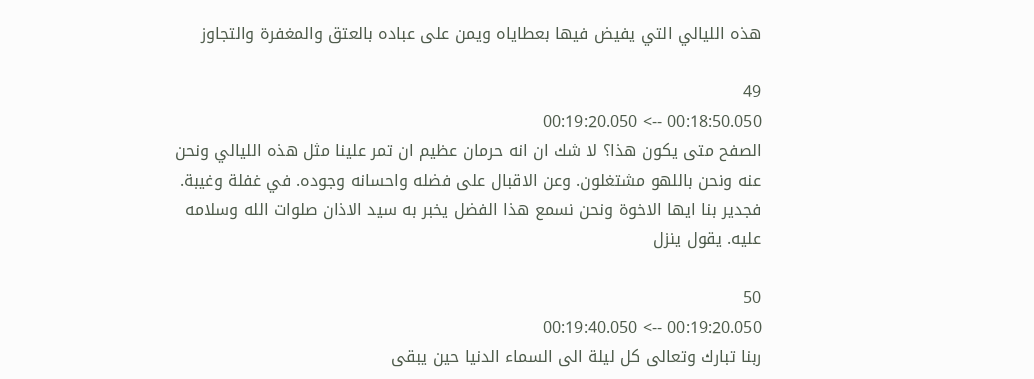هذه الليالي التي يفيض فيها بعطاياه ويمن على عباده بالعتق والمغفرة والتجاوز

49
00:18:50.050 --> 00:19:20.050
الصفح متى يكون هذا؟ لا شك ان انه حرمان عظيم ان تمر علينا مثل هذه الليالي ونحن عنه ونحن باللهو مشتغلون. وعن الاقبال على فضله واحسانه وجوده. في غفلة وغيبة. فجدير بنا ايها الاخوة ونحن نسمع هذا الفضل يخبر به سيد الاذان صلوات الله وسلامه عليه. يقول ينزل

50
00:19:20.050 --> 00:19:40.050
ربنا تبارك وتعالى كل ليلة الى السماء الدنيا حين يبقى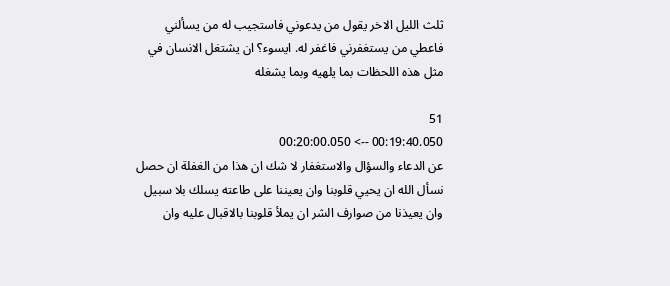ثلث الليل الاخر يقول من يدعوني فاستجيب له من يسألني فاعطي من يستغفرني فاغفر له. ايسوء؟ ان يشتغل الانسان في مثل هذه اللحظات بما يلهيه وبما يشغله

51
00:19:40.050 --> 00:20:00.050
عن الدعاء والسؤال والاستغفار لا شك ان هذا من الغفلة ان حصل نسأل الله ان يحيي قلوبنا وان يعيننا على طاعته يسلك بلا سبيل وان يعيذنا من صوارف الشر ان يملأ قلوبنا بالاقبال عليه وان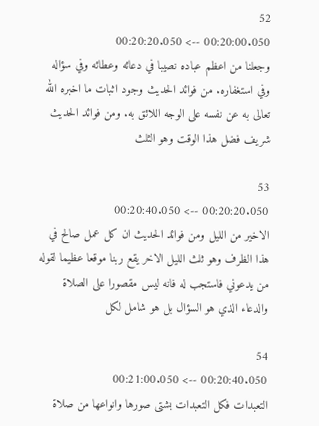52
00:20:00.050 --> 00:20:20.050
وجعلنا من اعظم عباده نصيبا في دعائه وعطائه وفي سؤاله وفي استغفاره. من فوائد الحديث وجود اثبات ما اخبره الله تعالى به عن نفسه على الوجه اللائق به. ومن فوائد الحديث شريف فضل هذا الوقت وهو الثلث

53
00:20:20.050 --> 00:20:40.050
الاخير من الليل ومن فوائد الحديث ان كل عمل صالح في هذا الظرف وهو ثلث الليل الاخر يقع ربنا موقعا عظيما لقوله من يدعوني فاستجب له فانه ليس مقصورا على الصلاة والدعاء الذي هو السؤال بل هو شامل لكل

54
00:20:40.050 --> 00:21:00.050
التعبدات فكل التعبدات بشتى صورها وانواعها من صلاة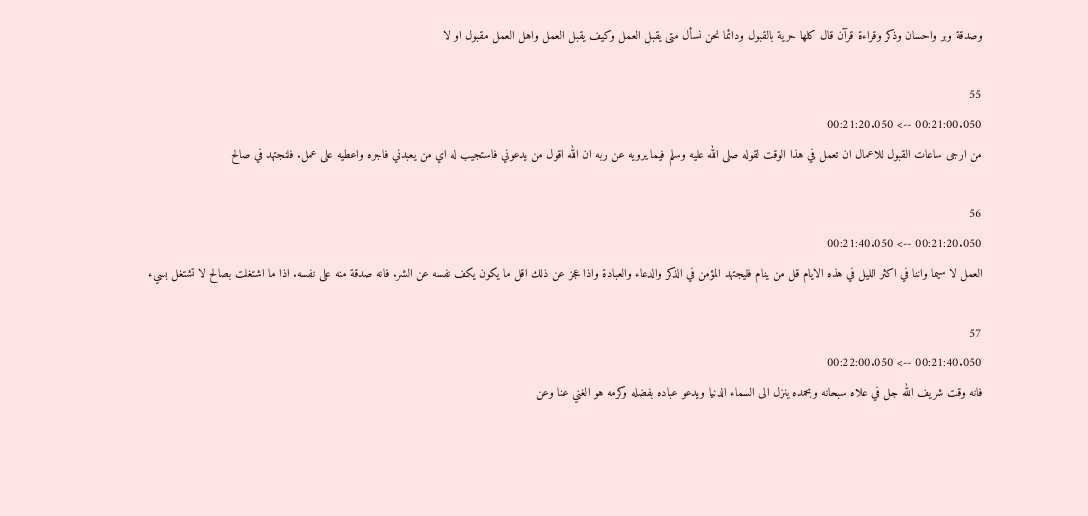وصدقة وبر واحسان وذكر وقراءة قرآن قال كلها حرية بالقبول ودائما نحن نسأل متى يقبل العمل وكيف يقبل العمل واهل العمل مقبول او لا

55
00:21:00.050 --> 00:21:20.050
من ارجى ساعات القبول للاعمال ان تعمل في هذا الوقت لقوله صلى الله عليه وسلم فيما يرويه عن ربه ان الله اقول من يدعوني فاستجيب له اي من يعبدني فاجره واعطيه على عمل. فلنجتهد في صالح

56
00:21:20.050 --> 00:21:40.050
العمل لا سيما واننا في اكثر الليل في هذه الايام قل من ينام فليجتهد المؤمن في الذكر والدعاء والعبادة واذا عجز عن ذلك اقل ما يكون يكف نفسه عن الشر. فانه صدقة منه على نفسه. اذا ما اشتغلت بصالح لا تشتغل بسيء

57
00:21:40.050 --> 00:22:00.050
فانه وقت شريف الله جل في علاه سبحانه وبحمده ينزل الى السماء الدنيا ويدعو عباده بفضله وكرمه هو الغني عنا وعن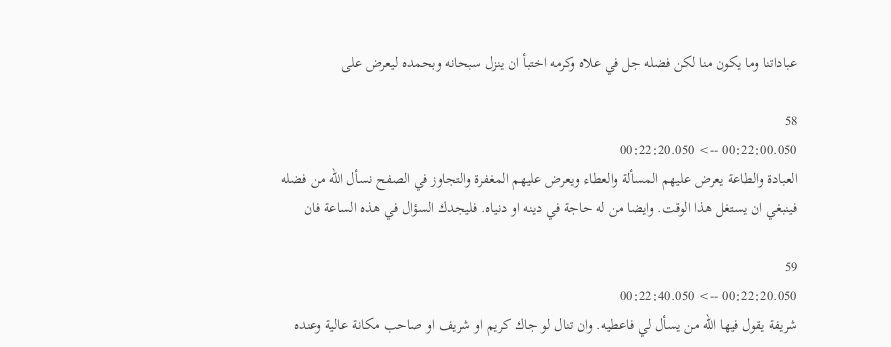عباداتنا وما يكون منا لكن فضله جل في علاه وكرمه اختبأ ان ينزل سبحانه وبحمده ليعرض على

58
00:22:00.050 --> 00:22:20.050
العبادة والطاعة يعرض عليهم المسألة والعطاء ويعرض عليهم المغفرة والتجاوز في الصفح نسأل الله من فضله فينبغي ان يستغل هذا الوقت. وايضا من له حاجة في دينه او دنياه. فليجدك السؤال في هذه الساعة فان

59
00:22:20.050 --> 00:22:40.050
شريفة يقول فيها الله من يسأل لي فاعطيه. وان تنال لو جاك كريم او شريف او صاحب مكانة عالية وعنده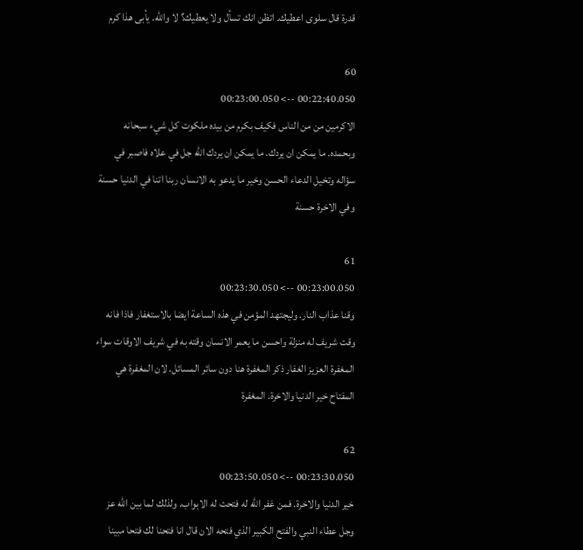قدرة قال سلوى اعطيك. اتظن انك تسأل ولا يعطيك؟ لا والله. يأبى هذا كرم

60
00:22:40.050 --> 00:23:00.050
الاكرمين من من الناس فكيف بكرم من بيده ملكوت كل شيء سبحانه وبحمده. ما يمكن ان يردك. ما يمكن ان يردك الله جل في علاه فاصبر في سؤاله وتخيل الدعاء الحسن وخير ما يدعو به الانسان ربنا اتنا في الدنيا حسنة وفي الاخرة حسنة

61
00:23:00.050 --> 00:23:30.050
وقنا عذاب النار. وليجتهد المؤمن في هذه الساعة ايضا بالاستغفار فاذا فانه وقت شريف له منزلة واحسن ما يعمر الانسان وقته به في شريف الاوقات سواء المغفرة العزيز الغفار ذكر المغفرة هنا دون سائر المسائل. لان المغفرة هي المفتاح خير الدنيا والاخرة. المغفرة

62
00:23:30.050 --> 00:23:50.050
خير الدنيا والاخرة. فمن غفر الله له فتحت له الابواب. ولذلك لما بين الله عز وجل عطاء النبي والفتح الكبير الذي فتحه الان قال انا فتحنا لك فتحا مبينا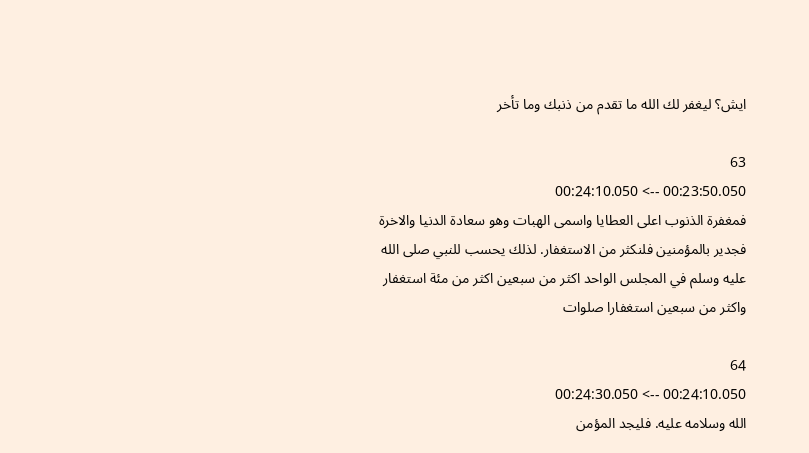ايش؟ ليغفر لك الله ما تقدم من ذنبك وما تأخر

63
00:23:50.050 --> 00:24:10.050
فمغفرة الذنوب اعلى العطايا واسمى الهبات وهو سعادة الدنيا والاخرة فجدير بالمؤمنين فلنكثر من الاستغفار. لذلك يحسب للنبي صلى الله عليه وسلم في المجلس الواحد اكثر من سبعين اكثر من مئة استغفار واكثر من سبعين استغفارا صلوات

64
00:24:10.050 --> 00:24:30.050
الله وسلامه عليه. فليجد المؤمن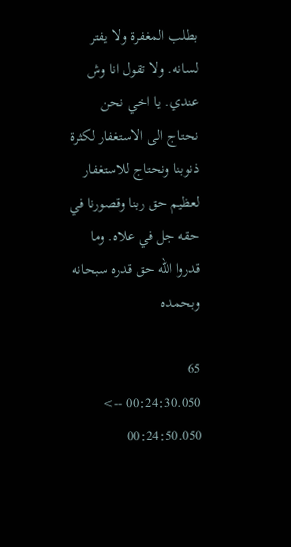بطلب المغفرة ولا يفتر لسانه. ولا تقول انا وش عندي. يا اخي نحن نحتاج الى الاستغفار لكثرة ذنوبنا ونحتاج للاستغفار لعظيم حق ربنا وقصورنا في حقه جل في علاه. وما قدروا الله حق قدره سبحانه وبحمده

65
00:24:30.050 --> 00:24:50.050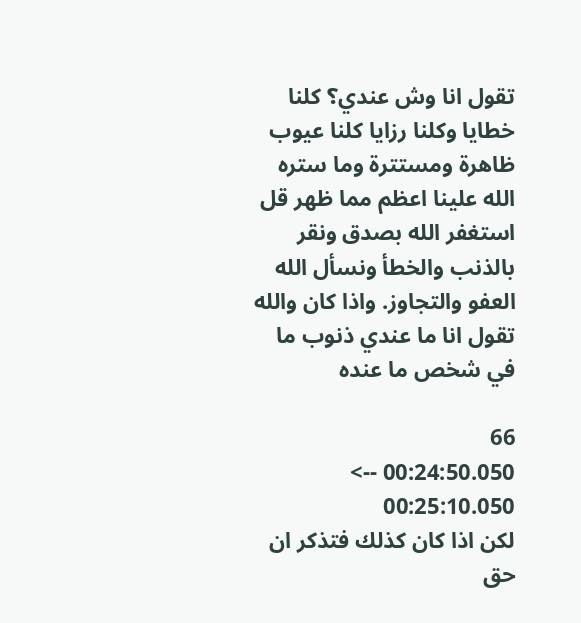تقول انا وش عندي؟ كلنا خطايا وكلنا رزايا كلنا عيوب ظاهرة ومستترة وما ستره الله علينا اعظم مما ظهر قل استغفر الله بصدق ونقر بالذنب والخطأ ونسأل الله العفو والتجاوز. واذا كان والله تقول انا ما عندي ذنوب ما في شخص ما عنده

66
00:24:50.050 --> 00:25:10.050
لكن اذا كان كذلك فتذكر ان حق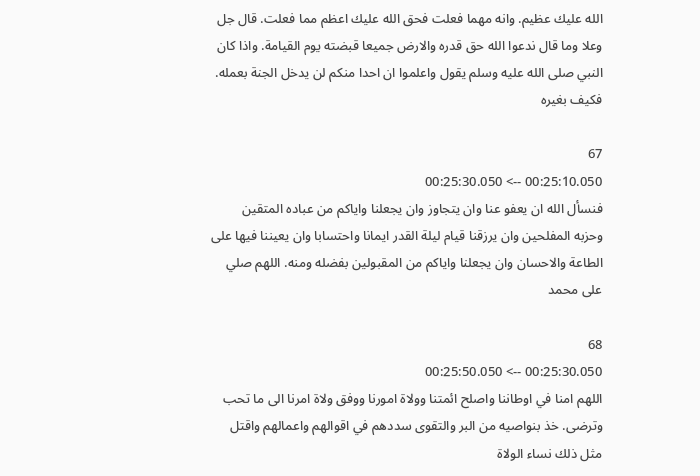الله عليك عظيم. وانه مهما فعلت فحق الله عليك اعظم مما فعلت. قال جل وعلا وما قال ندعوا الله حق قدره والارض جميعا قبضته يوم القيامة. واذا كان النبي صلى الله عليه وسلم يقول واعلموا ان احدا منكم لن يدخل الجنة بعمله. فكيف بغيره

67
00:25:10.050 --> 00:25:30.050
فنسأل الله ان يعفو عنا وان يتجاوز وان يجعلنا واياكم من عباده المتقين وحزبه المفلحين وان يرزقنا قيام ليلة القدر ايمانا واحتسابا وان يعيننا فيها على الطاعة والاحسان وان يجعلنا واياكم من المقبولين بفضله ومنه. اللهم صلي على محمد

68
00:25:30.050 --> 00:25:50.050
اللهم امنا في اوطاننا واصلح ائمتنا وولاة امورنا ووفق ولاة امرنا الى ما تحب وترضى. خذ بنواصيه من البر والتقوى سددهم في اقوالهم واعمالهم واقتل مثل ذلك نساء الولاة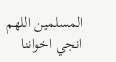المسلمين اللهم انجي اخواننا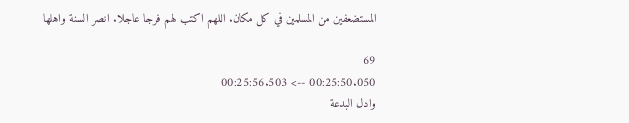المستضعفين من المسلمين في كل مكان. اللهم اكتب لهم فرجا عاجلا. انصر السنة واهلها

69
00:25:50.050 --> 00:25:56.503
وادل البدعة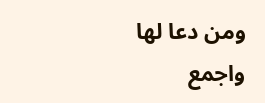ومن دعا لها واجمع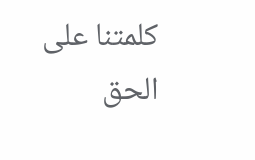كلمتنا على الحق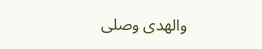والهدى وصلى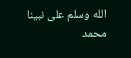الله وسلم على نبينا محمد